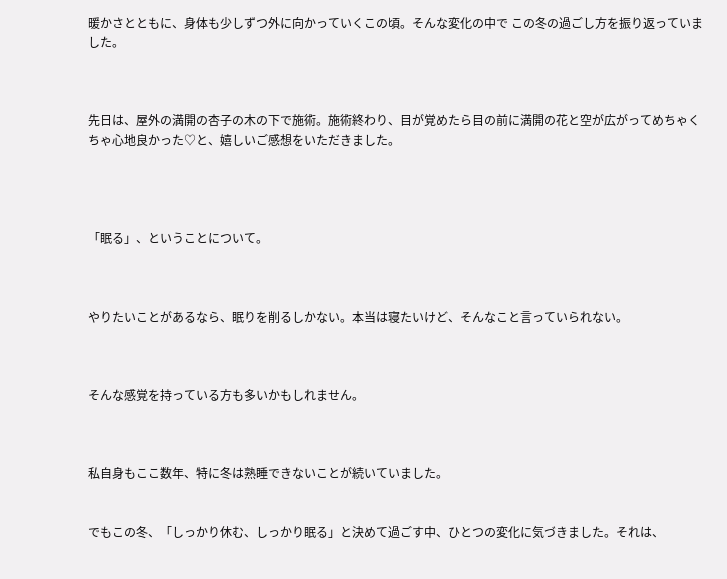暖かさとともに、身体も少しずつ外に向かっていくこの頃。そんな変化の中で この冬の過ごし方を振り返っていました。



先日は、屋外の満開の杏子の木の下で施術。施術終わり、目が覚めたら目の前に満開の花と空が広がってめちゃくちゃ心地良かった♡と、嬉しいご感想をいただきました。




「眠る」、ということについて。



やりたいことがあるなら、眠りを削るしかない。本当は寝たいけど、そんなこと言っていられない。



そんな感覚を持っている方も多いかもしれません。



私自身もここ数年、特に冬は熟睡できないことが続いていました。


でもこの冬、「しっかり休む、しっかり眠る」と決めて過ごす中、ひとつの変化に気づきました。それは、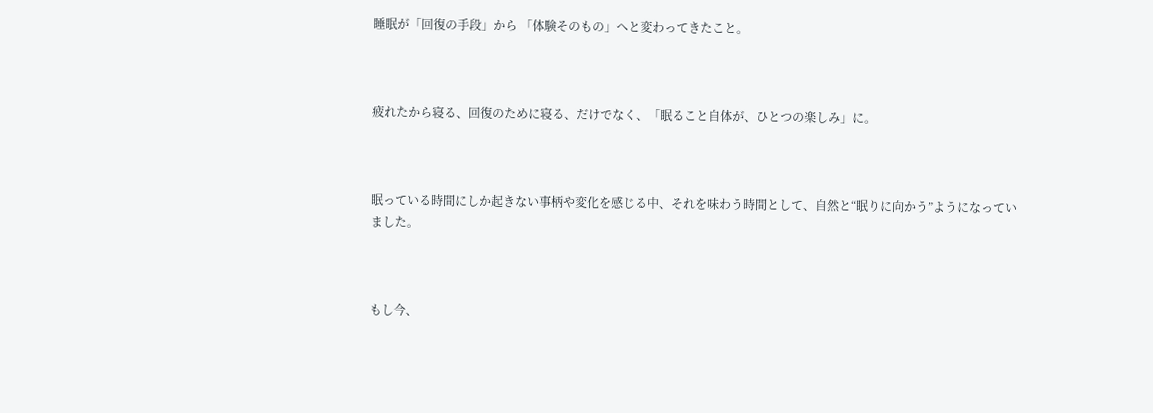睡眠が「回復の手段」から 「体験そのもの」へと変わってきたこと。



疲れたから寝る、回復のために寝る、だけでなく、「眠ること自体が、ひとつの楽しみ」に。



眠っている時間にしか起きない事柄や変化を感じる中、それを味わう時間として、自然と“眠りに向かう”ようになっていました。



もし今、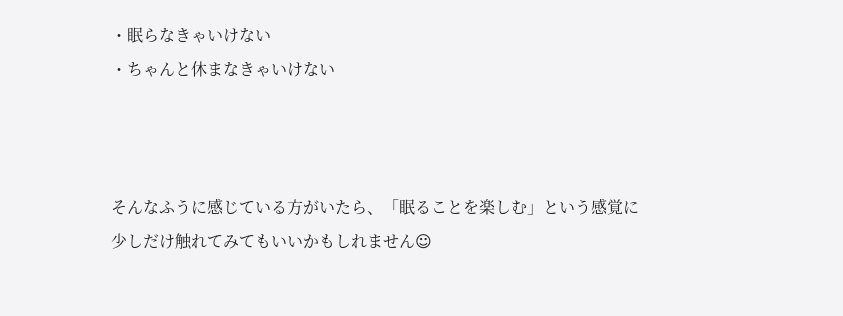・眠らなきゃいけない
・ちゃんと休まなきゃいけない



そんなふうに感じている方がいたら、「眠ることを楽しむ」という感覚に少しだけ触れてみてもいいかもしれません☺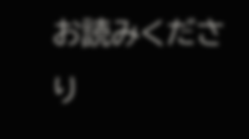お読みくださり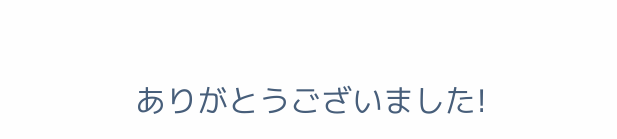ありがとうございました!